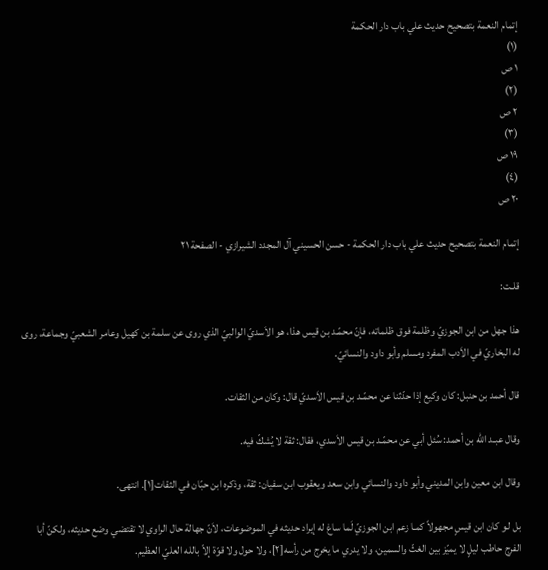إتمام النعمة بتصحيح حديث علي باب دار الحكمة
(١)
١ ص
(٢)
٢ ص
(٣)
١٩ ص
(٤)
٢٠ ص

إتمام النعمة بتصحيح حديث علي باب دار الحكمة - حسن الحسيني آل المجدد الشيرازي - الصفحة ٢١

قلـت:

هذا جهل من ابن الجوزيّ وظلمة فوق ظلماته، فإنّ محمّـد بن قيس هذا، هو الاَسديّ الوالبيّ الذي روى عن سلمة بن كهيل وعامر الشعبيّ وجماعة، روى له البخاريّ في الاَدب المفرد ومسلم وأبو داود والنسائيّ.

قال أحمد بن حنبل: كان وكيع إذا حدّثنا عن محمّـد بن قيس الاَسديّ قال: وكان من الثقات.

وقال عبـد الله بن أحمد: سُئل أبي عن محمّـد بن قيس الاَسدي، فقال: ثقة لا يُشكّ فيه.

وقال ابن معين وابن المديني وأبو داود والنسائي وابن سعد ويعقوب ابن سفيان: ثقة، وذكره ابن حبّان في الثقات[١]. انتهى.

بل لـو كان ابن قيسٍ مجهولاً كمـا زعم ابن الجوزيّ لَما ساغ له إيراد حديثه في الموضوعات، لاَنّ جهالة حال الراوي لا تقتضي وضع حديثه، ولكنّ أبا الفرج حاطب ليلٍ لا يميّز بين الغثّ والسمين، ولا يدري ما يخرج من رأسه[٢]، ولا حول ولا قوّة إلاّ بالله العليّ العظيم.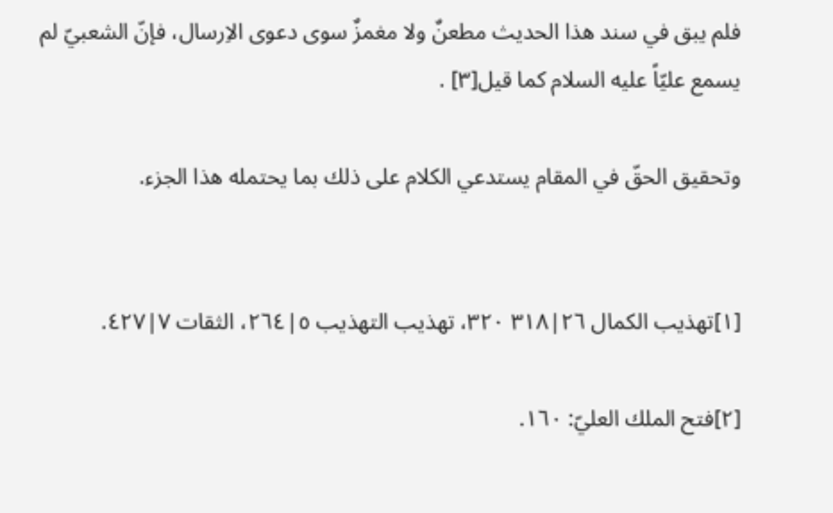فلم يبق في سند هذا الحديث مطعنٌ ولا مغمزٌ سوى دعوى الاِرسال، فإنّ الشعبيّ لم يسمع عليّاً عليه السلام كما قيل[٣] .

وتحقيق الحقّ في المقام يستدعي الكلام على ذلك بما يحتمله هذا الجزء.


[١]تهذيب الكمال ٢٦|٣١٨ ٣٢٠، تهذيب التهذيب ٥|٢٦٤، الثقات ٧|٤٢٧.

[٢]فتح الملك العليّ: ١٦٠.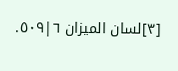[٣]لسان الميزان ٦|٥٠٩.